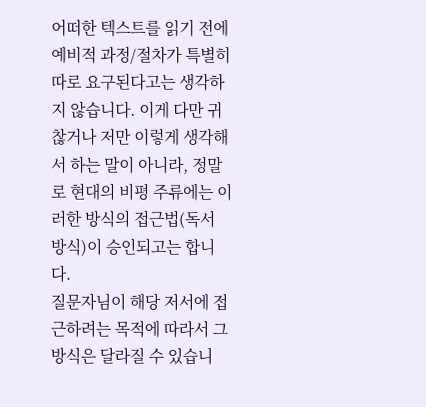어떠한 텍스트를 읽기 전에 예비적 과정/절차가 특별히 따로 요구된다고는 생각하지 않습니다. 이게 다만 귀찮거나 저만 이렇게 생각해서 하는 말이 아니라, 정말로 현대의 비평 주류에는 이러한 방식의 접근법(독서 방식)이 승인되고는 합니다.
질문자님이 해당 저서에 접근하려는 목적에 따라서 그 방식은 달라질 수 있습니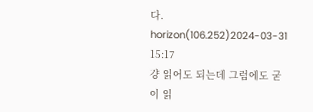다.
horizon(106.252)2024-03-31 15:17
걍 읽어도 되는데 그럼에도 굳이 읽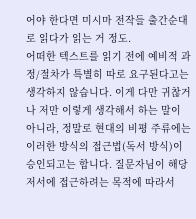어야 한다면 미시마 전작들 출간순대로 읽다가 읽는 거 정도.
어떠한 텍스트를 읽기 전에 예비적 과정/절차가 특별히 따로 요구된다고는 생각하지 않습니다. 이게 다만 귀찮거나 저만 이렇게 생각해서 하는 말이 아니라, 정말로 현대의 비평 주류에는 이러한 방식의 접근법(독서 방식)이 승인되고는 합니다. 질문자님이 해당 저서에 접근하려는 목적에 따라서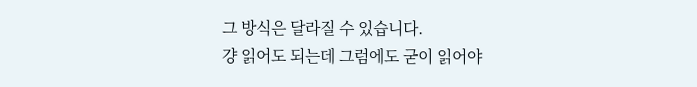그 방식은 달라질 수 있습니다.
걍 읽어도 되는데 그럼에도 굳이 읽어야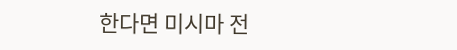한다면 미시마 전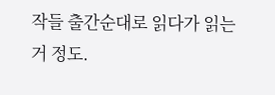작들 출간순대로 읽다가 읽는 거 정도.